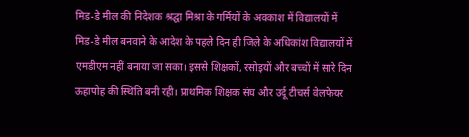मिड-डे मील की निदेशक श्रद्घा मिश्रा के गर्मियों के अवकाश में विद्यालयों में मिड-डे मील बनवाने के आदेश के पहले दिन ही जिले के अधिकांश विद्यालयों में एमडीएम नहीं बनाया जा सका। इससे शिक्षकों, रसोइयों और बच्चों में सारे दिन ऊहापोह की स्थिति बनी रही। प्राथमिक शिक्षक संघ और उर्दू टीचर्स वेलफेयर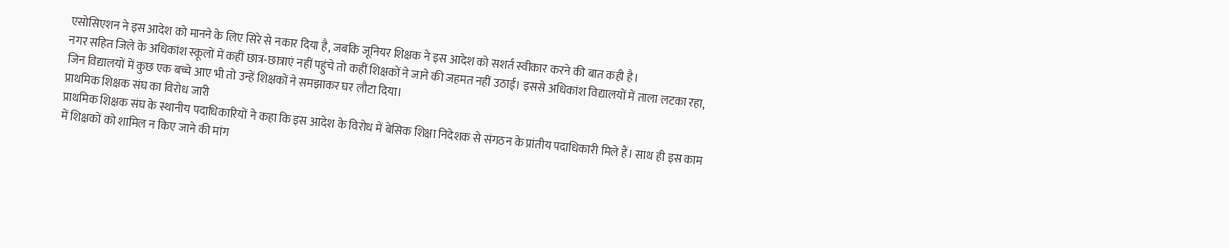एसोसिएशन ने इस आदेश को मानने के लिए सिरे से नकार दिया है, जबकि जूनियर शिक्षक ने इस आदेश को सशर्त स्वीकार करने की बात कही है।
नगर सहित जिले के अधिकांश स्कूलों में कहीं छात्र-छात्राएं नहीं पहुंचे तो कहीं शिक्षकों ने जाने की जहमत नहीं उठाई। इससे अधिकांश विद्यालयों में ताला लटका रहा, जिन विद्यालयों में कुछ एक बच्चे आए भी तो उन्हें शिक्षकों ने समझाकर घर लौटा दिया।
प्राथमिक शिक्षक संघ का विरोध जारी
प्राथमिक शिक्षक संघ के स्थानीय पदाधिकारियों ने कहा कि इस आदेश के विरोध में बेसिक शिक्षा निदेशक से संगठन के प्रांतीय पदाधिकारी मिले हैं। साथ ही इस काम में शिक्षकों को शामिल न किए जाने की मांग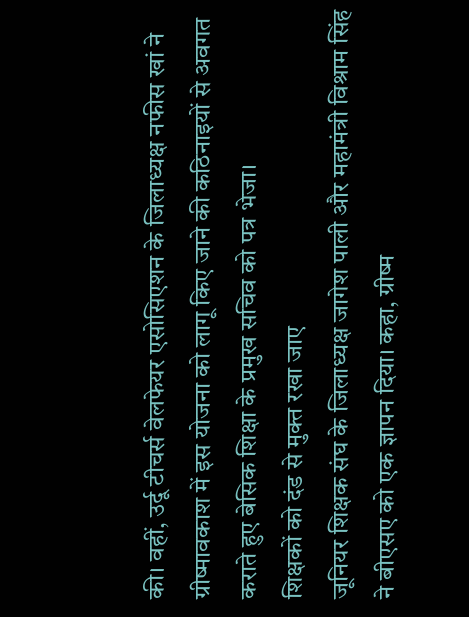की। वहीं, उर्दू टीचर्स वेलफेयर एसोसिएशन के जिलाध्यक्ष नफीस खां ने ग्रीष्मावकाश में इस योजना को लागू किए जाने की कठिनाइयों से अवगत कराते हुए बेसिक शिक्षा के प्रमुख सचिव को पत्र भेजा।
शिक्षकों को दंड से मुक्त रखा जाए
जूनियर शिक्षक संघ के जिलाध्यक्ष जागेश पाली और महामंत्री विश्राम सिंह ने बीएसए को एक ज्ञापन दिया। कहा, ग्रीष्म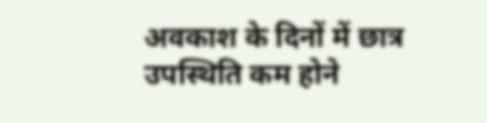अवकाश के दिनों में छात्र उपस्थिति कम होने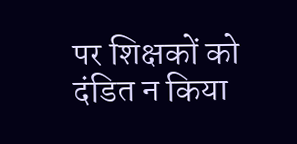पर शिक्षकों को दंडित न किया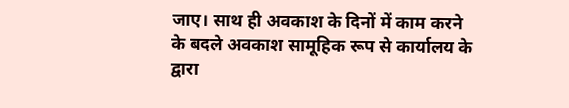जाए। साथ ही अवकाश के दिनों में काम करने के बदले अवकाश सामूहिक रूप से कार्यालय के द्वारा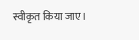स्वीकृत किया जाए।